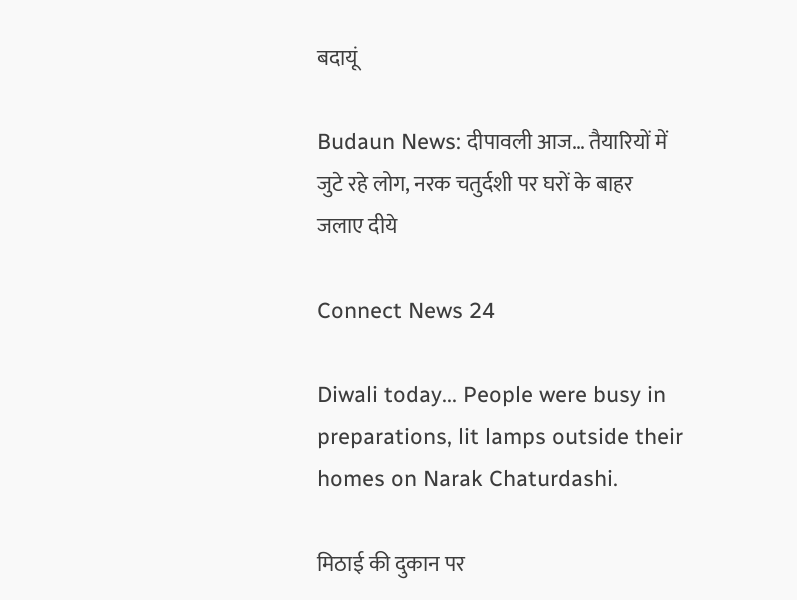बदायूं

Budaun News: दीपावली आज… तैयारियों में जुटे रहे लोग, नरक चतुर्दशी पर घरों के बाहर जलाए दीये

Connect News 24

Diwali today... People were busy in preparations, lit lamps outside their homes on Narak Chaturdashi.

मिठाई की दुकान पर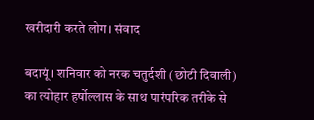खरीदारी करते लोग। संवाद

बदायूं। शनिवार को नरक चतुर्दशी (छोटी दिवाली) का त्योहार हर्षोल्लास के साथ पारंपरिक तरीके से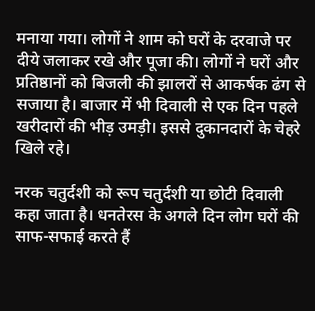मनाया गया। लोगों ने शाम को घरों के दरवाजे पर दीये जलाकर रखे और पूजा की। लोगों ने घरों और प्रतिष्ठानों को बिजली की झालरों से आकर्षक ढंग से सजाया है। बाजार में भी दिवाली से एक दिन पहले खरीदारों की भीड़ उमड़ी। इससे दुकानदारों के चेहरे खिले रहे।

नरक चतुर्दशी को रूप चतुर्दशी या छोटी दिवाली कहा जाता है। धनतेरस के अगले दिन लोग घरों की साफ-सफाई करते हैं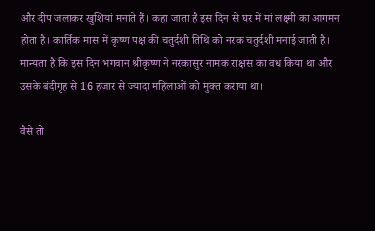और दीप जलाकर खुशियां मनाते हैं। कहा जाता है इस दिन से घर में मां लक्ष्मी का आगमन होता है। कार्तिक मास में कृष्ण पक्ष की चतुर्दशी तिथि को नरक चतुर्दशी मनाई जाती है। मान्यता है कि इस दिन भगवान श्रीकृष्ण ने नरकासुर नामक राक्षस का वध किया था और उसके बंदीगृह से 16 हजार से ज्यादा महिलाओं को मुक्त कराया था।

वैसे तो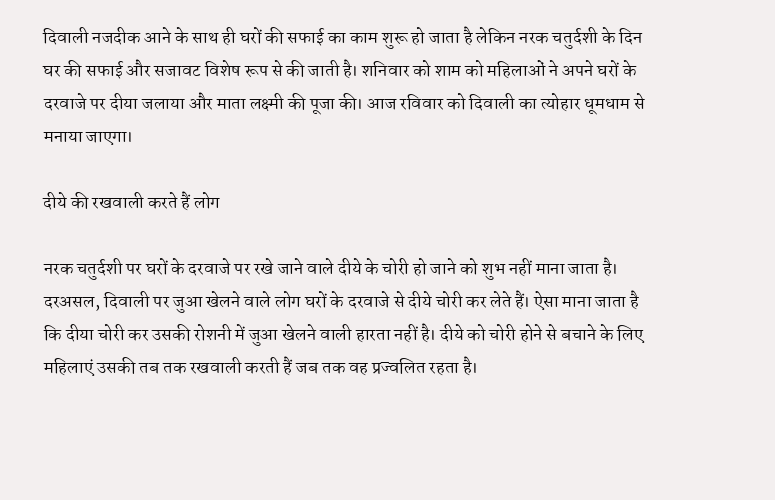दिवाली नजदीक आने के साथ ही घरों की सफाई का काम शुरू हो जाता है लेकिन नरक चतुर्दशी के दिन घर की सफाई और सजावट विशेष रूप से की जाती है। शनिवार को शाम को महिलाओं ने अपने घरों के दरवाजे पर दीया जलाया और माता लक्ष्मी की पूजा की। आज रविवार को दिवाली का त्योहार धूमधाम से मनाया जाएगा।

दीये की रखवाली करते हैं लोग

नरक चतुर्दशी पर घरों के दरवाजे पर रखे जाने वाले दीये के चोरी हो जाने को शुभ नहीं माना जाता है। दरअसल, दिवाली पर जुआ खेलने वाले लोग घरों के दरवाजे से दीये चोरी कर लेते हैं। ऐसा माना जाता है कि दीया चोरी कर उसकी रोशनी में जुआ खेलने वाली हारता नहीं है। दीये को चोरी होने से बचाने के लिए महिलाएं उसकी तब तक रखवाली करती हैं जब तक वह प्रज्वलित रहता है।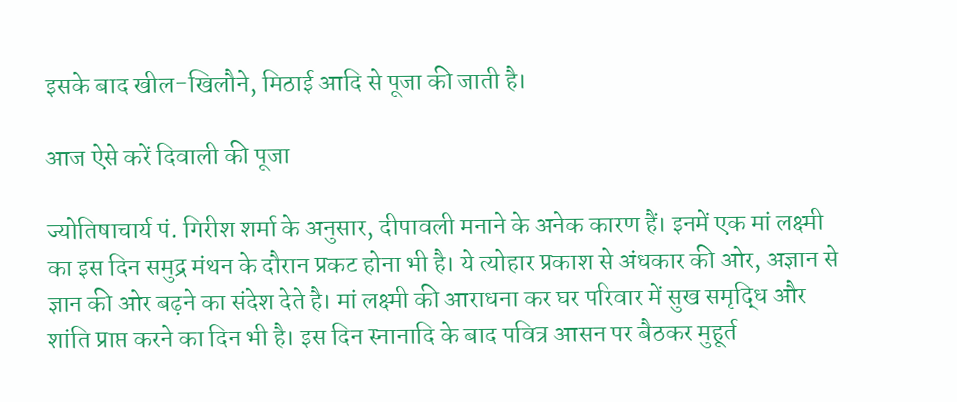इसके बाद खील-खिलौने, मिठाई आदि से पूजा की जाती है।

आज ऐसे करें दिवाली की पूजा

ज्योतिषाचार्य पं. गिरीश शर्मा के अनुसार, दीपावली मनाने के अनेक कारण हैं। इनमें एक मां लक्ष्मी का इस दिन समुद्र मंथन के दौरान प्रकट होना भी है। ये त्योहार प्रकाश से अंधकार की ओर, अज्ञान से ज्ञान की ओर बढ़ने का संदेश देते है। मां लक्ष्मी की आराधना कर घर परिवार में सुख समृद्धि और शांति प्राप्त करने का दिन भी है। इस दिन स्नानादि के बाद पवित्र आसन पर बैठकर मुहूर्त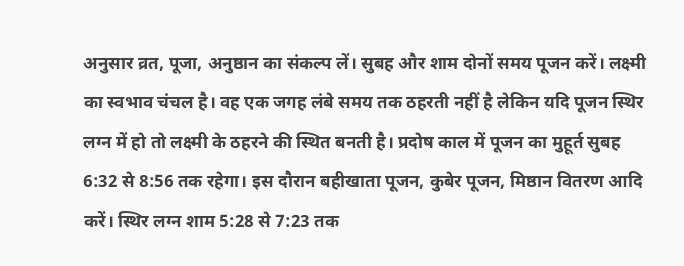अनुसार व्रत, पूजा, अनुष्ठान का संकल्प लें। सुबह और शाम दोनों समय पूजन करें। लक्ष्मी का स्वभाव चंचल है। वह एक जगह लंबे समय तक ठहरती नहीं है लेकिन यदि पूजन स्थिर लग्न में हो तो लक्ष्मी के ठहरने की स्थित बनती है। प्रदोष काल में पूजन का मुहूर्त सुबह 6:32 से 8:56 तक रहेगा। इस दौरान बहीखाता पूजन, कुबेर पूजन, मिष्ठान वितरण आदि करें। स्थिर लग्न शाम 5:28 से 7:23 तक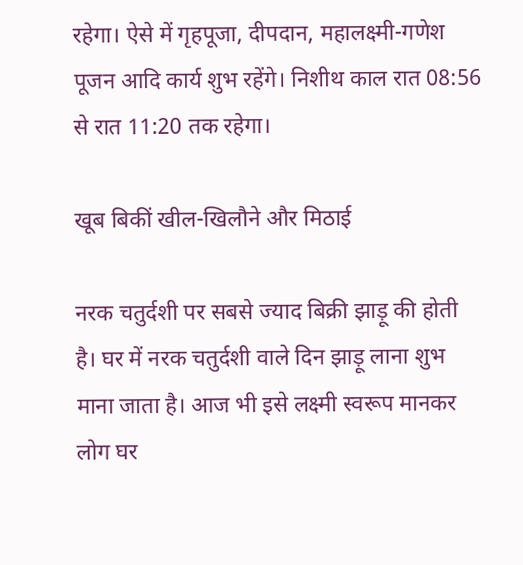रहेगा। ऐसे में गृहपूजा, दीपदान, महालक्ष्मी-गणेश पूजन आदि कार्य शुभ रहेंगे। निशीथ काल रात 08:56 से रात 11:20 तक रहेगा।

खूब बिकीं खील-खिलौने और मिठाई

नरक चतुर्दशी पर सबसे ज्याद बिक्री झाड़ू की होती है। घर में नरक चतुर्दशी वाले दिन झाड़ू लाना शुभ माना जाता है। आज भी इसे लक्ष्मी स्वरूप मानकर लोग घर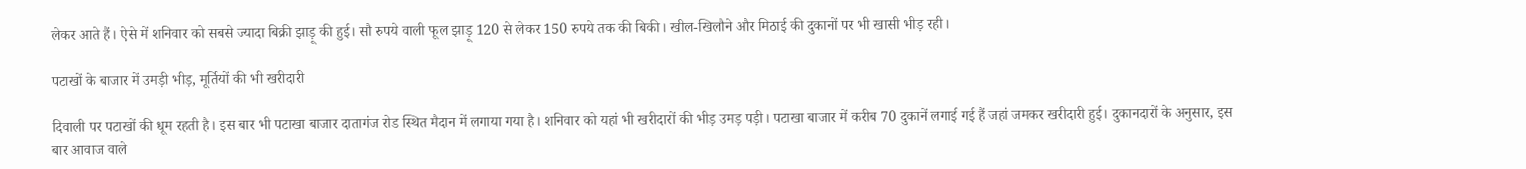लेकर आते हैं। ऐसे में शनिवार को सबसे ज्यादा बिक्री झाड़ू की हुई। सौ रुपये वाली फूल झाड़ू 120 से लेकर 150 रुपये तक की बिकी। खील-खिलौने और मिठाई की दुकानों पर भी खासी भीड़ रही।

पटाखों के बाजार में उमड़ी भीड़, मूर्तियों की भी खरीदारी

दिवाली पर पटाखों की धूम रहती है। इस बार भी पटाखा बाजार दातागंज रोड स्थित मैदान में लगाया गया है। शनिवार को यहां भी खरीदारों की भीड़ उमड़ पड़ी। पटाखा बाजार में करीब 70 दुकानें लगाई गई हैं जहां जमकर खरीदारी हुई। दुकानदारों के अनुसार, इस बार आवाज वाले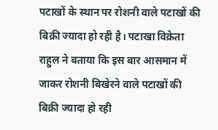पटाखों के स्थान पर रोशनी वाले पटाखों की बिक्री ज्यादा हो रही है। पटाखा विक्रेता राहुल ने बताया कि इस बार आसमान में जाकर रोशनी बिखेरने वाले पटाखों की बिक्री ज्यादा हो रही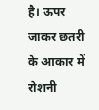है। ऊपर जाकर छतरी के आकार में रोशनी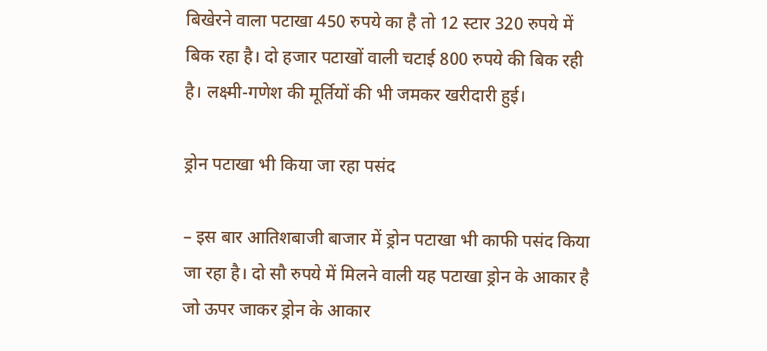बिखेरने वाला पटाखा 450 रुपये का है तो 12 स्टार 320 रुपये में बिक रहा है। दो हजार पटाखों वाली चटाई 800 रुपये की बिक रही है। लक्ष्मी-गणेश की मूर्तियों की भी जमकर खरीदारी हुई।

ड्रोन पटाखा भी किया जा रहा पसंद

– इस बार आतिशबाजी बाजार में ड्रोन पटाखा भी काफी पसंद किया जा रहा है। दो सौ रुपये में मिलने वाली यह पटाखा ड्रोन के आकार है जो ऊपर जाकर ड्रोन के आकार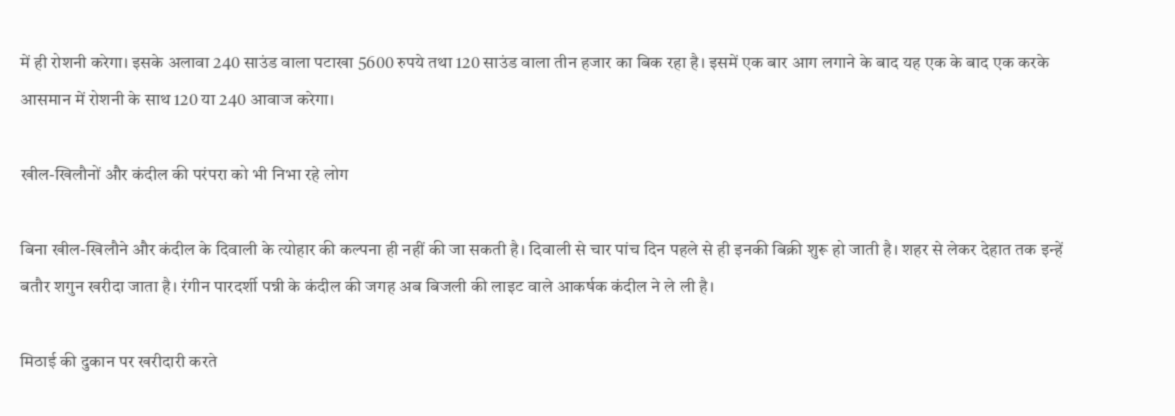में ही रोशनी करेगा। इसके अलावा 240 साउंड वाला पटाखा 5600 रुपये तथा 120 साउंड वाला तीन हजार का बिक रहा है। इसमें एक बार आग लगाने के बाद यह एक के बाद एक करके आसमान में रोशनी के साथ 120 या 240 आवाज करेगा।

खील-खिलौनों और कंदील की परंपरा को भी निभा रहे लोग

बिना खील-खिलौने और कंदील के दिवाली के त्योहार की कल्पना ही नहीं की जा सकती है। दिवाली से चार पांच दिन पहले से ही इनकी बिक्री शुरू हो जाती है। शहर से लेकर देहात तक इन्हें बतौर शगुन खरीदा जाता है। रंगीन पारदर्शी पन्नी के कंदील की जगह अब बिजली की लाइट वाले आकर्षक कंदील ने ले ली है।

मिठाई की दुकान पर खरीदारी करते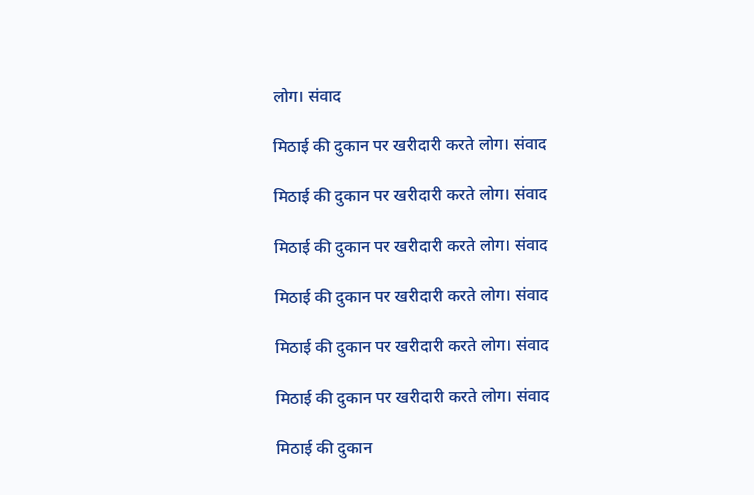लोग। संवाद

मिठाई की दुकान पर खरीदारी करते लोग। संवाद

मिठाई की दुकान पर खरीदारी करते लोग। संवाद

मिठाई की दुकान पर खरीदारी करते लोग। संवाद

मिठाई की दुकान पर खरीदारी करते लोग। संवाद

मिठाई की दुकान पर खरीदारी करते लोग। संवाद

मिठाई की दुकान पर खरीदारी करते लोग। संवाद

मिठाई की दुकान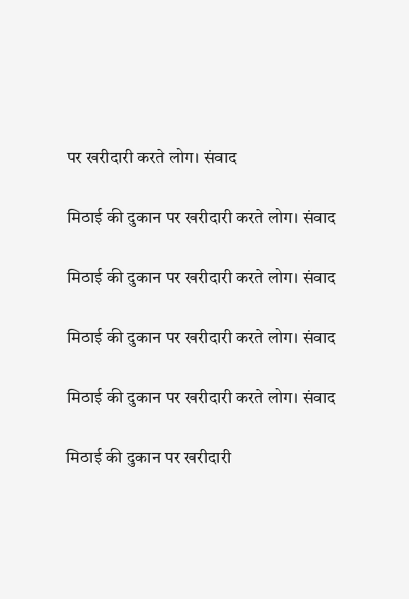पर खरीदारी करते लोग। संवाद

मिठाई की दुकान पर खरीदारी करते लोग। संवाद

मिठाई की दुकान पर खरीदारी करते लोग। संवाद

मिठाई की दुकान पर खरीदारी करते लोग। संवाद

मिठाई की दुकान पर खरीदारी करते लोग। संवाद

मिठाई की दुकान पर खरीदारी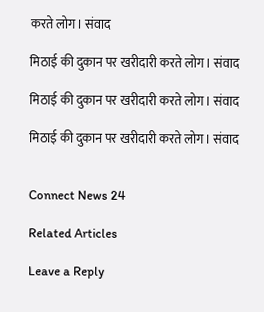करते लोग। संवाद

मिठाई की दुकान पर खरीदारी करते लोग। संवाद

मिठाई की दुकान पर खरीदारी करते लोग। संवाद

मिठाई की दुकान पर खरीदारी करते लोग। संवाद


Connect News 24

Related Articles

Leave a Reply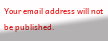Your email address will not be published.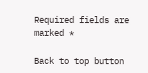Required fields are marked *

Back to top button